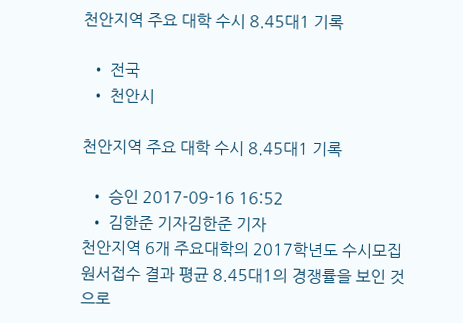천안지역 주요 대학 수시 8.45대1 기록

  • 전국
  • 천안시

천안지역 주요 대학 수시 8.45대1 기록

  • 승인 2017-09-16 16:52
  • 김한준 기자김한준 기자
천안지역 6개 주요대학의 2017학년도 수시모집 원서접수 결과 평균 8.45대1의 경쟁률을 보인 것으로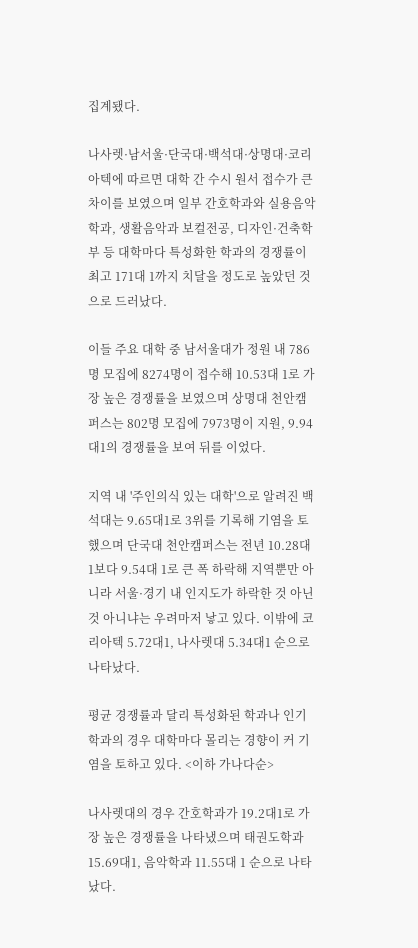집계됐다.

나사렛·남서울·단국대·백석대·상명대·코리아텍에 따르면 대학 간 수시 원서 접수가 큰 차이를 보였으며 일부 간호학과와 실용음악학과, 생활음악과 보컬전공, 디자인·건축학부 등 대학마다 특성화한 학과의 경쟁률이 최고 171대 1까지 치달을 정도로 높았던 것으로 드러났다.

이들 주요 대학 중 남서울대가 정원 내 786명 모집에 8274명이 접수해 10.53대 1로 가장 높은 경쟁률을 보였으며 상명대 천안캠퍼스는 802명 모집에 7973명이 지원, 9.94대1의 경쟁률을 보여 뒤를 이었다.

지역 내 '주인의식 있는 대학'으로 알려진 백석대는 9.65대1로 3위를 기록해 기염을 토했으며 단국대 천안캠퍼스는 전년 10.28대1보다 9.54대 1로 큰 폭 하락해 지역뿐만 아니라 서울·경기 내 인지도가 하락한 것 아닌 것 아니냐는 우려마저 낳고 있다. 이밖에 코리아텍 5.72대1, 나사렛대 5.34대1 순으로 나타났다.

평균 경쟁률과 달리 특성화된 학과나 인기학과의 경우 대학마다 몰리는 경향이 커 기염을 토하고 있다. <이하 가나다순>

나사렛대의 경우 간호학과가 19.2대1로 가장 높은 경쟁률을 나타냈으며 태권도학과 15.69대1, 음악학과 11.55대 1 순으로 나타났다.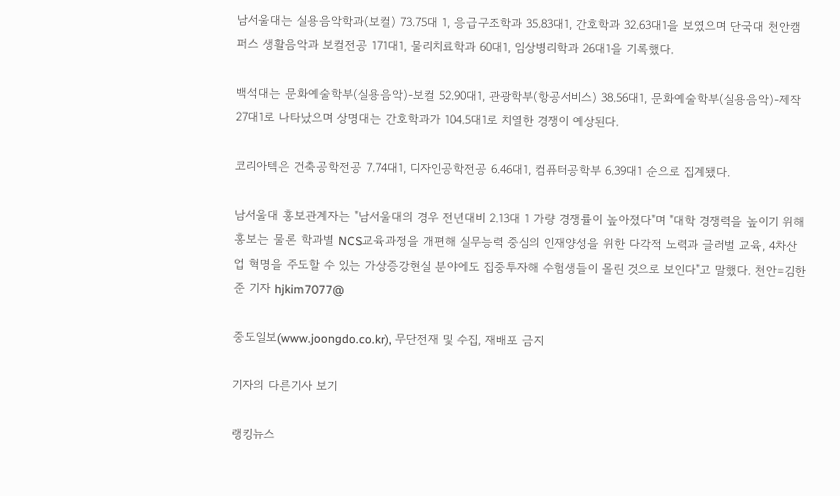남서울대는 실용음악학과(보컬) 73.75대 1, 응급구조학과 35.83대1, 간호학과 32.63대1을 보였으며 단국대 천안캠퍼스 생활음악과 보컬전공 171대1, 물리치료학과 60대1, 임상병리학과 26대1을 기록했다.

백석대는 문화예술학부(실용음악)-보컬 52.90대1, 관광학부(항공서비스) 38.56대1, 문화예술학부(실용음악)-제작 27대1로 나타났으며 상명대는 간호학과가 104.5대1로 치열한 경쟁이 예상된다.

코리아텍은 건축공학전공 7.74대1, 디자인공학전공 6.46대1, 컴퓨터공학부 6.39대1 순으로 집계됐다.

남서울대 홍보관계자는 "남서울대의 경우 전년대비 2.13대 1 가량 경쟁률이 높아졌다"며 "대학 경쟁력을 높이기 위해 홍보는 물론 학과별 NCS교육과정을 개편해 실무능력 중심의 인재양성을 위한 다각적 노력과 글러벌 교육, 4차산업 혁명을 주도할 수 있는 가상증강현실 분야에도 집중투자해 수험생들이 몰린 것으로 보인다"고 말했다. 천안=김한준 기자 hjkim7077@

중도일보(www.joongdo.co.kr), 무단전재 및 수집, 재배포 금지

기자의 다른기사 보기

랭킹뉴스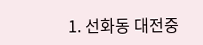1. 선화동 대전중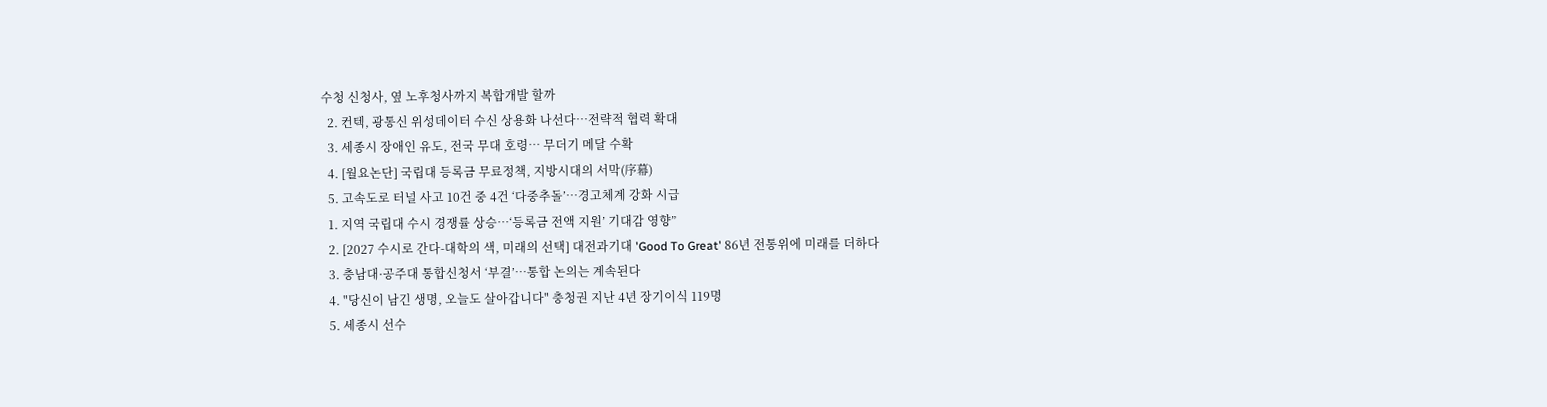수청 신청사, 옆 노후청사까지 복합개발 할까
  2. 컨텍, 광통신 위성데이터 수신 상용화 나선다…전략적 협력 확대
  3. 세종시 장애인 유도, 전국 무대 호령… 무더기 메달 수확
  4. [월요논단] 국립대 등록금 무료정책, 지방시대의 서막(序幕)
  5. 고속도로 터널 사고 10건 중 4건 ‘다중추돌’…경고체계 강화 시급
  1. 지역 국립대 수시 경쟁률 상승…‘등록금 전액 지원’ 기대감 영향”
  2. [2027 수시로 간다-대학의 색, 미래의 선택] 대전과기대 'Good To Great' 86년 전통위에 미래를 더하다
  3. 충남대·공주대 통합신청서 ‘부결’…통합 논의는 계속된다
  4. "당신이 남긴 생명, 오늘도 살아갑니다" 충청권 지난 4년 장기이식 119명
  5. 세종시 선수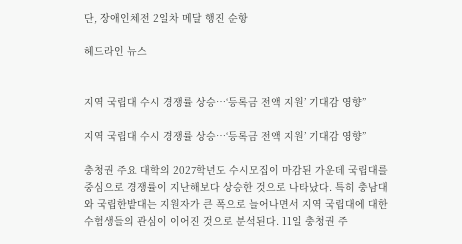단, 장애인체전 2일차 메달 행진 순항

헤드라인 뉴스


지역 국립대 수시 경쟁률 상승…‘등록금 전액 지원’ 기대감 영향”

지역 국립대 수시 경쟁률 상승…‘등록금 전액 지원’ 기대감 영향”

충청권 주요 대학의 2027학년도 수시모집이 마감된 가운데 국립대를 중심으로 경쟁률이 지난해보다 상승한 것으로 나타났다. 특히 충남대와 국립한밭대는 지원자가 큰 폭으로 늘어나면서 지역 국립대에 대한 수험생들의 관심이 이어진 것으로 분석된다. 11일 충청권 주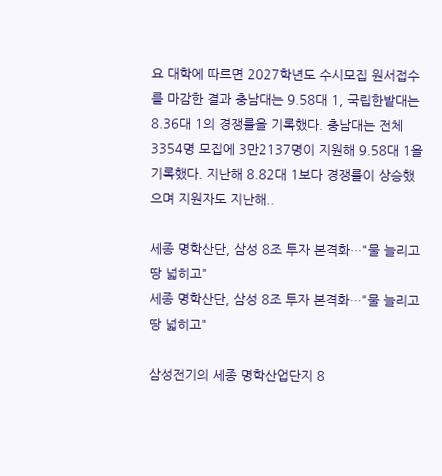요 대학에 따르면 2027학년도 수시모집 원서접수를 마감한 결과 충남대는 9.58대 1, 국립한밭대는 8.36대 1의 경쟁률을 기록했다. 충남대는 전체 3354명 모집에 3만2137명이 지원해 9.58대 1을 기록했다. 지난해 8.82대 1보다 경쟁률이 상승했으며 지원자도 지난해..

세종 명학산단, 삼성 8조 투자 본격화…"물 늘리고 땅 넓히고"
세종 명학산단, 삼성 8조 투자 본격화…"물 늘리고 땅 넓히고"

삼성전기의 세종 명학산업단지 8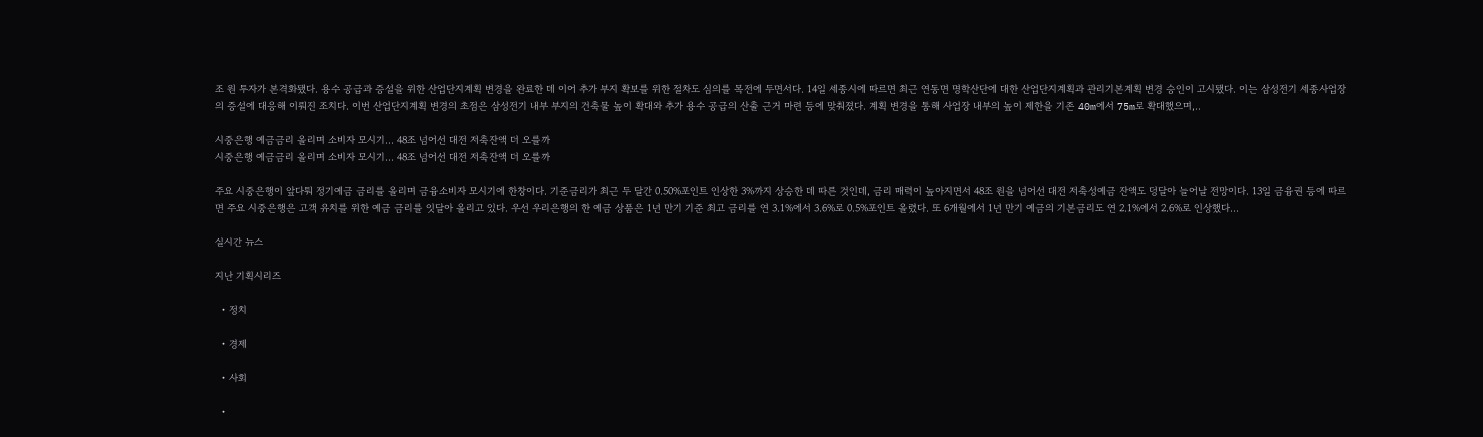조 원 투자가 본격화됐다. 용수 공급과 증설을 위한 산업단지계획 변경을 완료한 데 이어 추가 부지 확보를 위한 절차도 심의를 목전에 두면서다. 14일 세종시에 따르면 최근 연동면 명학산단에 대한 산업단지계획과 관리기본계획 변경 승인이 고시됐다. 이는 삼성전기 세종사업장의 증설에 대응해 이뤄진 조치다. 이번 산업단지계획 변경의 초점은 삼성전기 내부 부지의 건축물 높이 확대와 추가 용수 공급의 산출 근거 마련 등에 맞춰졌다. 계획 변경을 통해 사업장 내부의 높이 제한을 기존 40m에서 75m로 확대했으며,..

시중은행 예금금리 올리며 소비자 모시기... 48조 넘어선 대전 저축잔액 더 오를까
시중은행 예금금리 올리며 소비자 모시기... 48조 넘어선 대전 저축잔액 더 오를까

주요 시중은행이 앞다퉈 정기예금 금리를 올리며 금융소비자 모시기에 한창이다. 기준금리가 최근 두 달간 0.50%포인트 인상한 3%까지 상승한 데 따른 것인데, 금리 매력이 높아지면서 48조 원을 넘어선 대전 저축성예금 잔액도 덩달아 늘어날 전망이다. 13일 금융권 등에 따르면 주요 시중은행은 고객 유치를 위한 예금 금리를 잇달아 올리고 있다. 우선 우리은행의 한 예금 상품은 1년 만기 기준 최고 금리를 연 3.1%에서 3.6%로 0.5%포인트 올렸다. 또 6개월에서 1년 만기 예금의 기본금리도 연 2.1%에서 2.6%로 인상했다...

실시간 뉴스

지난 기획시리즈

  • 정치

  • 경제

  • 사회

  •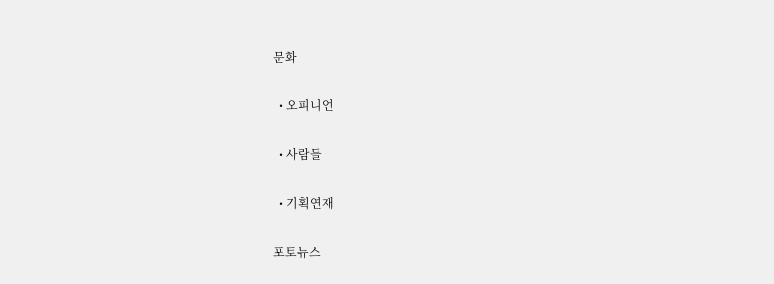문화

  • 오피니언

  • 사람들

  • 기획연재

포토뉴스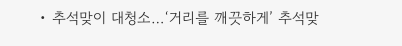• 추석맞이 대청소…‘거리를 깨끗하게’ 추석맞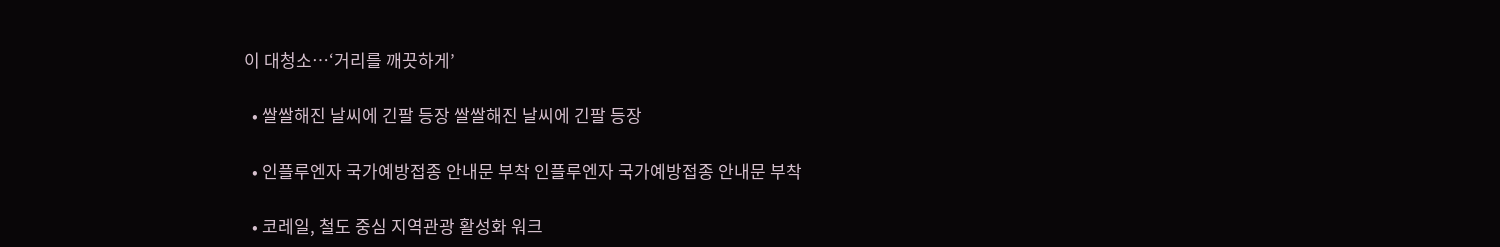이 대청소…‘거리를 깨끗하게’

  • 쌀쌀해진 날씨에 긴팔 등장 쌀쌀해진 날씨에 긴팔 등장

  • 인플루엔자 국가예방접종 안내문 부착 인플루엔자 국가예방접종 안내문 부착

  • 코레일, 철도 중심 지역관광 활성화 워크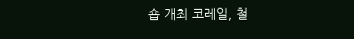숍 개최 코레일, 철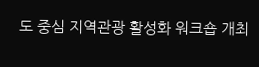도 중심 지역관광 활성화 워크숍 개최